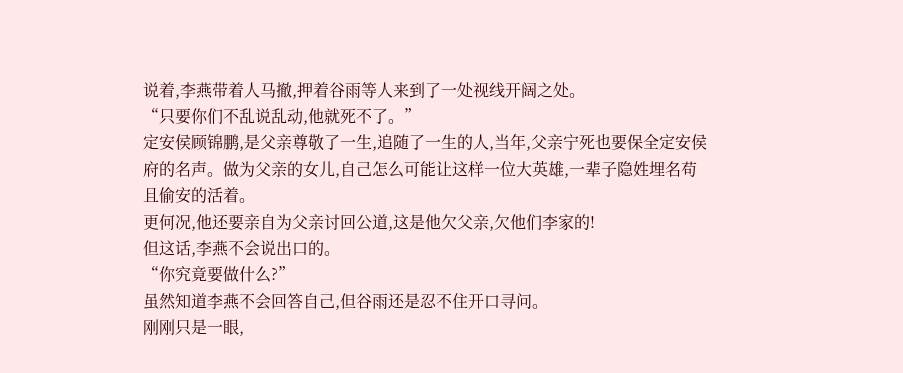说着,李燕带着人马撤,押着谷雨等人来到了一处视线开阔之处。
“只要你们不乱说乱动,他就死不了。”
定安侯顾锦鹏,是父亲尊敬了一生,追随了一生的人,当年,父亲宁死也要保全定安侯府的名声。做为父亲的女儿,自己怎么可能让这样一位大英雄,一辈子隐姓埋名苟且偷安的活着。
更何况,他还要亲自为父亲讨回公道,这是他欠父亲,欠他们李家的!
但这话,李燕不会说出口的。
“你究竟要做什么?”
虽然知道李燕不会回答自己,但谷雨还是忍不住开口寻问。
刚刚只是一眼,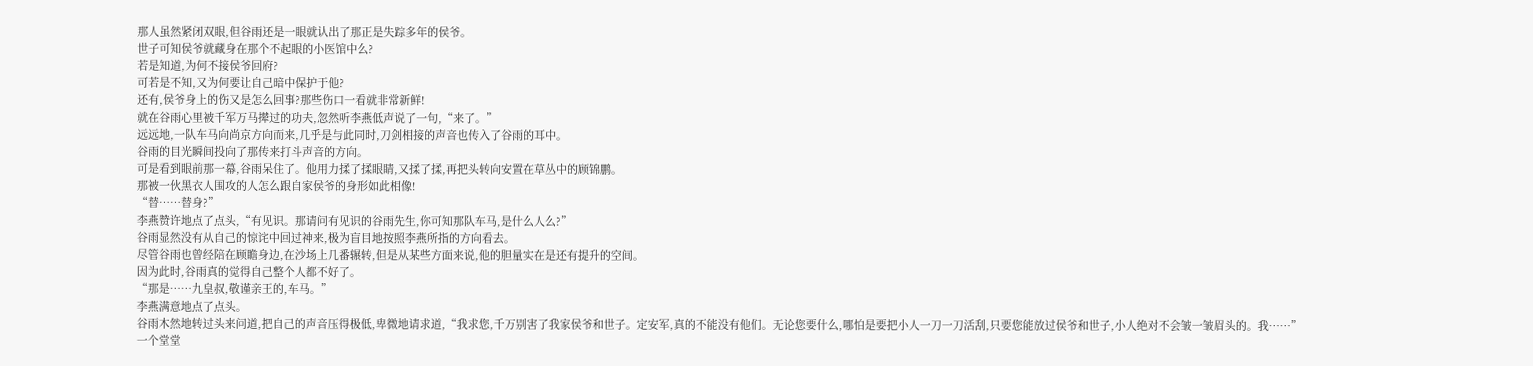那人虽然紧闭双眼,但谷雨还是一眼就认出了那正是失踪多年的侯爷。
世子可知侯爷就藏身在那个不起眼的小医馆中么?
若是知道,为何不接侯爷回府?
可若是不知,又为何要让自己暗中保护于他?
还有,侯爷身上的伤又是怎么回事?那些伤口一看就非常新鲜!
就在谷雨心里被千军万马撵过的功夫,忽然听李燕低声说了一句,“来了。”
远远地,一队车马向尚京方向而来,几乎是与此同时,刀剑相接的声音也传入了谷雨的耳中。
谷雨的目光瞬间投向了那传来打斗声音的方向。
可是看到眼前那一幕,谷雨呆住了。他用力揉了揉眼睛,又揉了揉,再把头转向安置在草丛中的顾锦鹏。
那被一伙黑衣人围攻的人怎么跟自家侯爷的身形如此相像!
“替……替身?”
李燕赞许地点了点头,“有见识。那请问有见识的谷雨先生,你可知那队车马,是什么人么?”
谷雨显然没有从自己的惊诧中回过神来,极为盲目地按照李燕所指的方向看去。
尽管谷雨也曾经陪在顾瞻身边,在沙场上几番辗转,但是从某些方面来说,他的胆量实在是还有提升的空间。
因为此时,谷雨真的觉得自己整个人都不好了。
“那是……九皇叔,敬谨亲王的,车马。”
李燕满意地点了点头。
谷雨木然地转过头来问道,把自己的声音压得极低,卑微地请求道,“我求您,千万别害了我家侯爷和世子。定安军,真的不能没有他们。无论您要什么,哪怕是要把小人一刀一刀活刮,只要您能放过侯爷和世子,小人绝对不会皱一皱眉头的。我……”
一个堂堂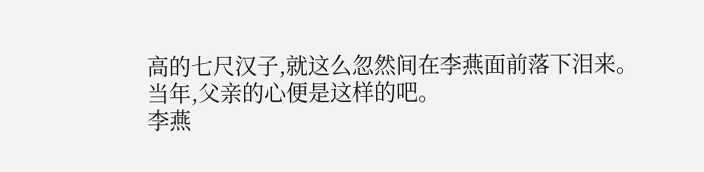高的七尺汉子,就这么忽然间在李燕面前落下泪来。
当年,父亲的心便是这样的吧。
李燕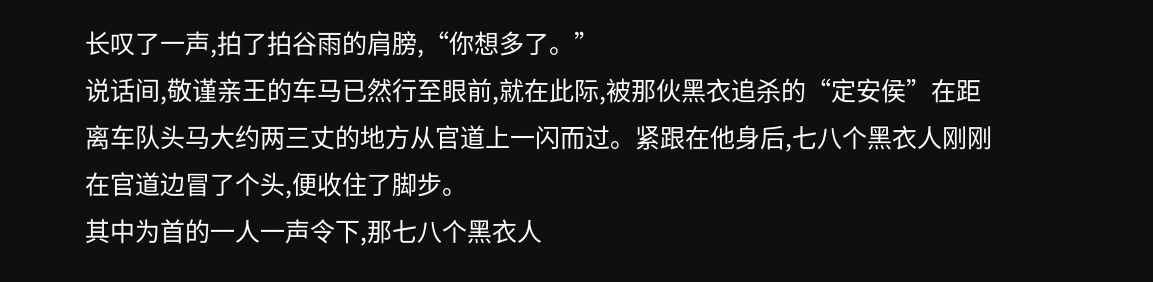长叹了一声,拍了拍谷雨的肩膀,“你想多了。”
说话间,敬谨亲王的车马已然行至眼前,就在此际,被那伙黑衣追杀的“定安侯”在距离车队头马大约两三丈的地方从官道上一闪而过。紧跟在他身后,七八个黑衣人刚刚在官道边冒了个头,便收住了脚步。
其中为首的一人一声令下,那七八个黑衣人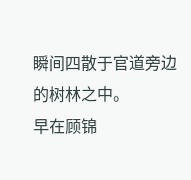瞬间四散于官道旁边的树林之中。
早在顾锦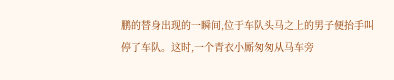鹏的替身出现的一瞬间,位于车队头马之上的男子便抬手叫停了车队。这时,一个青衣小厮匆匆从马车旁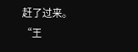赶了过来。
“王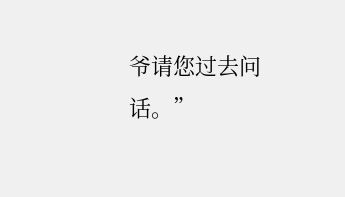爷请您过去问话。”